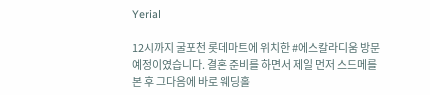Yerial

12시까지 굴포천 롯데마트에 위치한 #에스칼라디움 방문 예정이였습니다. 결혼 준비를 하면서 제일 먼저 스드메를 본 후 그다음에 바로 웨딩홀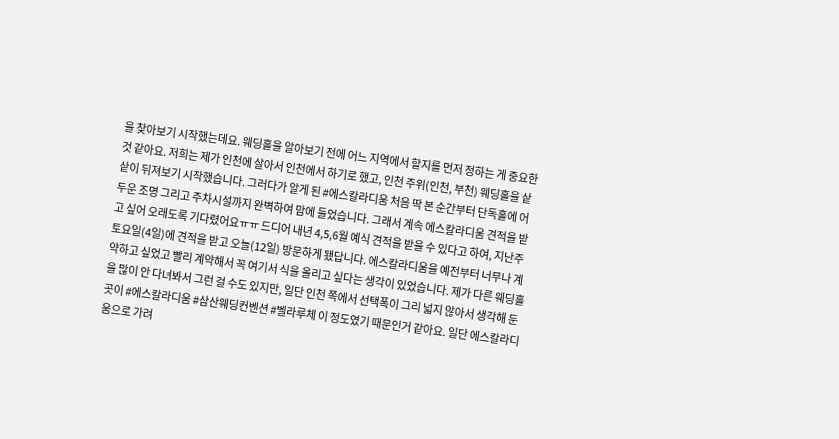을 찾아보기 시작했는데요. 웨딩홀을 알아보기 전에 어느 지역에서 할지를 먼저 정하는 게 중요한 것 같아요. 저희는 제가 인천에 살아서 인천에서 하기로 했고, 인천 주위(인천, 부천) 웨딩홀을 샅샅이 뒤져보기 시작했습니다. 그러다가 알게 된 #에스칼라디움 처음 딱 본 순간부터 단독홀에 어두운 조명 그리고 주차시설까지 완벽하여 맘에 들었습니다. 그래서 계속 에스칼라디움 견적을 받고 싶어 오래도록 기다렸어요ㅠㅠ 드디어 내년 4,5,6월 예식 견적을 받을 수 있다고 하여, 지난주 토요일(4일)에 견적을 받고 오늘(12일) 방문하게 됐답니다. 에스칼라디움을 예전부터 너무나 계약하고 싶었고 빨리 계약해서 꼭 여기서 식을 올리고 싶다는 생각이 있었습니다. 제가 다른 웨딩홀을 많이 안 다녀봐서 그런 걸 수도 있지만, 일단 인천 쪽에서 선택폭이 그리 넓지 않아서 생각해 둔 곳이 #에스칼라디움 #삼산웨딩컨벤션 #벨라루체 이 정도였기 때문인거 같아요. 일단 에스칼라디움으로 가려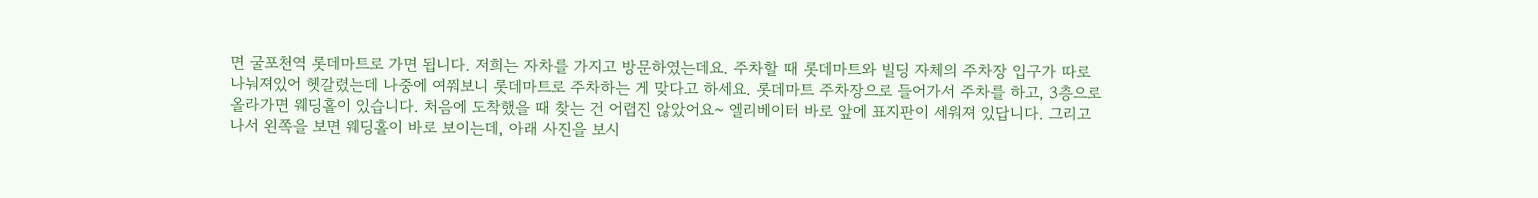면 굴포천역 롯데마트로 가면 됩니다. 저희는 자차를 가지고 방문하였는데요. 주차할 때 롯데마트와 빌딩 자체의 주차장 입구가 따로 나눠져있어 헷갈렸는데 나중에 여쭤보니 롯데마트로 주차하는 게 맞다고 하세요. 롯데마트 주차장으로 들어가서 주차를 하고, 3층으로 올라가면 웨딩홀이 있습니다. 처음에 도착했을 때 찾는 건 어렵진 않았어요~ 엘리베이터 바로 앞에 표지판이 세워져 있답니다. 그리고 나서 왼쪽을 보면 웨딩홀이 바로 보이는데, 아래 사진을 보시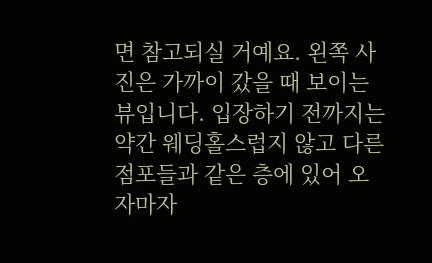면 참고되실 거예요. 왼쪽 사진은 가까이 갔을 때 보이는 뷰입니다. 입장하기 전까지는 약간 웨딩홀스럽지 않고 다른 점포들과 같은 층에 있어 오자마자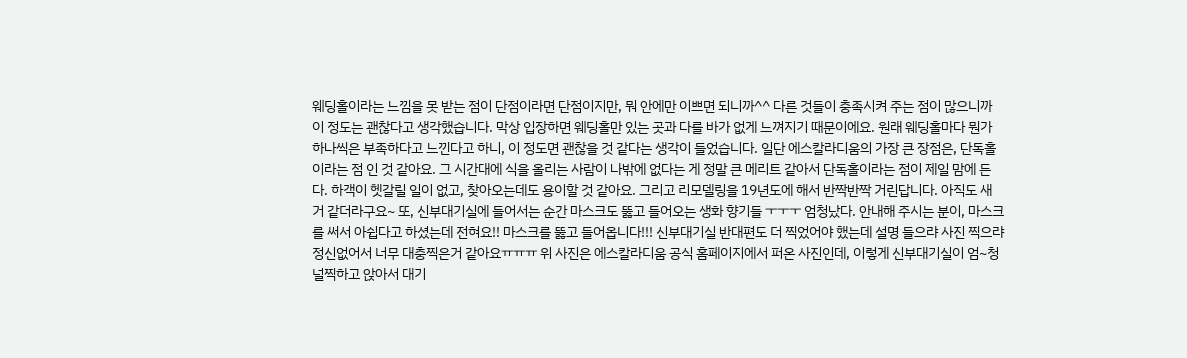웨딩홀이라는 느낌을 못 받는 점이 단점이라면 단점이지만, 뭐 안에만 이쁘면 되니까^^ 다른 것들이 충족시켜 주는 점이 많으니까 이 정도는 괜찮다고 생각했습니다. 막상 입장하면 웨딩홀만 있는 곳과 다를 바가 없게 느껴지기 때문이에요. 원래 웨딩홀마다 뭔가 하나씩은 부족하다고 느낀다고 하니, 이 정도면 괜찮을 것 같다는 생각이 들었습니다. 일단 에스칼라디움의 가장 큰 장점은, 단독홀이라는 점 인 것 같아요. 그 시간대에 식을 올리는 사람이 나밖에 없다는 게 정말 큰 메리트 같아서 단독홀이라는 점이 제일 맘에 든다. 하객이 헷갈릴 일이 없고, 찾아오는데도 용이할 것 같아요. 그리고 리모델링을 19년도에 해서 반짝반짝 거린답니다. 아직도 새 거 같더라구요~ 또, 신부대기실에 들어서는 순간 마스크도 뚫고 들어오는 생화 향기들 ㅜㅜㅜ 엄청났다. 안내해 주시는 분이, 마스크를 써서 아쉽다고 하셨는데 전혀요!! 마스크를 뚫고 들어옵니다!!! 신부대기실 반대편도 더 찍었어야 했는데 설명 들으랴 사진 찍으랴 정신없어서 너무 대충찍은거 같아요ㅠㅠㅠ 위 사진은 에스칼라디움 공식 홈페이지에서 퍼온 사진인데, 이렇게 신부대기실이 엄~청 널찍하고 앉아서 대기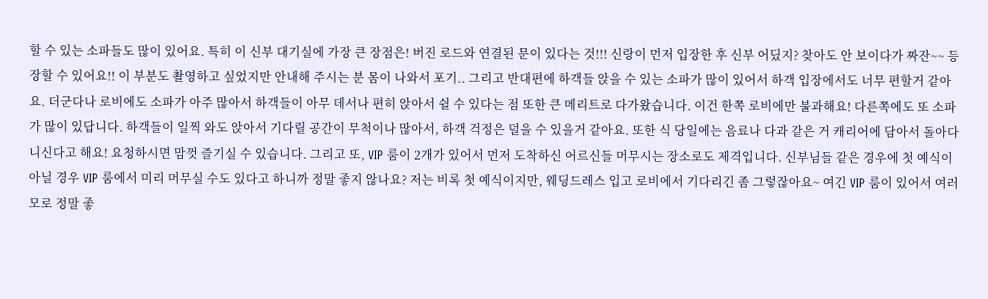할 수 있는 소파들도 많이 있어요. 특히 이 신부 대기실에 가장 큰 장점은! 버진 로드와 연결된 문이 있다는 것!!! 신랑이 먼저 입장한 후 신부 어딨지? 찾아도 안 보이다가 짜잔~~ 등장할 수 있어요!! 이 부분도 촬영하고 싶었지만 안내해 주시는 분 몸이 나와서 포기.. 그리고 반대편에 하객들 앉을 수 있는 소파가 많이 있어서 하객 입장에서도 너무 편할거 같아요. 더군다나 로비에도 소파가 아주 많아서 하객들이 아무 데서나 편히 앉아서 쉴 수 있다는 점 또한 큰 메리트로 다가왔습니다. 이건 한쪽 로비에만 불과해요! 다른쪽에도 또 소파가 많이 있답니다. 하객들이 일찍 와도 앉아서 기다릴 공간이 무척이나 많아서, 하객 걱정은 덜을 수 있을거 같아요. 또한 식 당일에는 음료나 다과 같은 거 캐리어에 담아서 돌아다니신다고 해요! 요청하시면 맘껏 즐기실 수 있습니다. 그리고 또, VIP 룸이 2개가 있어서 먼저 도착하신 어르신들 머무시는 장소로도 제격입니다. 신부님들 같은 경우에 첫 예식이 아닐 경우 VIP 룸에서 미리 머무실 수도 있다고 하니까 정말 좋지 않나요? 저는 비록 첫 예식이지만, 웨딩드레스 입고 로비에서 기다리긴 좀 그렇잖아요~ 여긴 VIP 룸이 있어서 여러모로 정말 좋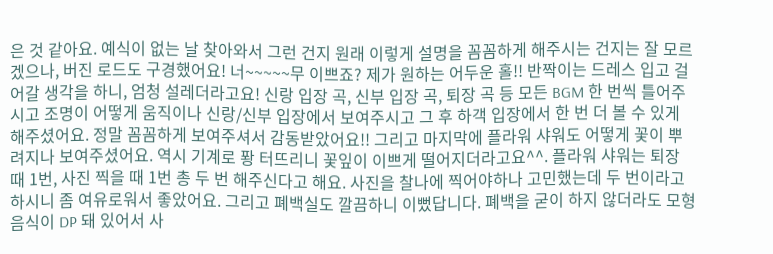은 것 같아요. 예식이 없는 날 찾아와서 그런 건지 원래 이렇게 설명을 꼼꼼하게 해주시는 건지는 잘 모르겠으나, 버진 로드도 구경했어요! 너~~~~~무 이쁘죠? 제가 원하는 어두운 홀!! 반짝이는 드레스 입고 걸어갈 생각을 하니, 엄청 설레더라고요! 신랑 입장 곡, 신부 입장 곡, 퇴장 곡 등 모든 BGM 한 번씩 틀어주시고 조명이 어떻게 움직이나 신랑/신부 입장에서 보여주시고 그 후 하객 입장에서 한 번 더 볼 수 있게 해주셨어요. 정말 꼼꼼하게 보여주셔서 감동받았어요!! 그리고 마지막에 플라워 샤워도 어떻게 꽃이 뿌려지나 보여주셨어요. 역시 기계로 퐝 터뜨리니 꽃잎이 이쁘게 떨어지더라고요^^. 플라워 샤워는 퇴장 때 1번, 사진 찍을 때 1번 총 두 번 해주신다고 해요. 사진을 찰나에 찍어야하나 고민했는데 두 번이라고 하시니 좀 여유로워서 좋았어요. 그리고 폐백실도 깔끔하니 이뻤답니다. 폐백을 굳이 하지 않더라도 모형 음식이 DP 돼 있어서 사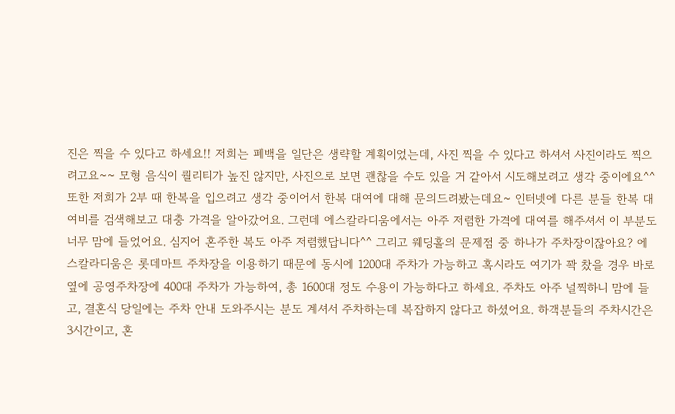진은 찍을 수 있다고 하세요!! 저희는 폐백을 일단은 생략할 계획이었는데, 사진 찍을 수 있다고 하셔서 사진이라도 찍으려고요~~ 모형 음식이 퀄리티가 높진 않지만, 사진으로 보면 괜찮을 수도 있을 거 같아서 시도해보려고 생각 중이에요^^ 또한 저희가 2부 때 한복을 입으려고 생각 중이어서 한복 대여에 대해 문의드려봤는데요~ 인터넷에 다른 분들 한복 대여비를 검색해보고 대충 가격을 알아갔어요. 그런데 에스칼라디움에서는 아주 저렴한 가격에 대여를 해주셔서 이 부분도 너무 맘에 들었어요. 심지어 혼주한 복도 아주 저렴했답니다^^ 그리고 웨딩홀의 문제점 중 하나가 주차장이잖아요? 에스칼라디움은 롯데마트 주차장을 이용하기 때문에 동시에 1200대 주차가 가능하고 혹시라도 여기가 꽉 찼을 경우 바로 옆에 공영주차장에 400대 주차가 가능하여, 총 1600대 정도 수용이 가능하다고 하세요. 주차도 아주 널찍하니 맘에 들고, 결혼식 당일에는 주차 안내 도와주시는 분도 계셔서 주차하는데 복잡하지 않다고 하셨어요. 하객분들의 주차시간은 3시간이고, 혼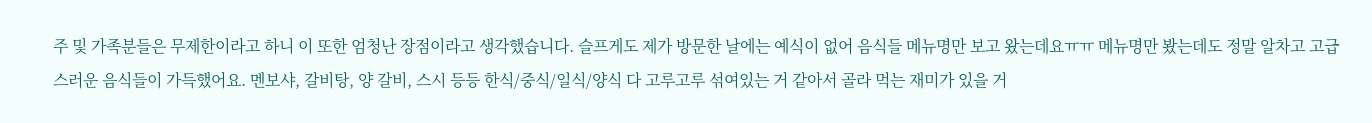주 및 가족분들은 무제한이라고 하니 이 또한 엄청난 장점이라고 생각했습니다. 슬프게도 제가 방문한 날에는 예식이 없어 음식들 메뉴명만 보고 왔는데요ㅠㅠ 메뉴명만 봤는데도 정말 알차고 고급스러운 음식들이 가득했어요. 멘보샤, 갈비탕, 양 갈비, 스시 등등 한식/중식/일식/양식 다 고루고루 섞여있는 거 같아서 골라 먹는 재미가 있을 거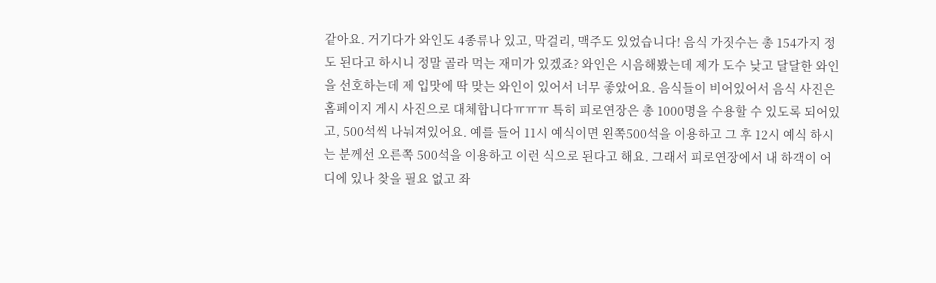같아요. 거기다가 와인도 4종류나 있고, 막걸리, 맥주도 있었습니다! 음식 가짓수는 총 154가지 정도 된다고 하시니 정말 골라 먹는 재미가 있겠죠? 와인은 시음해봤는데 제가 도수 낮고 달달한 와인을 선호하는데 제 입맛에 딱 맞는 와인이 있어서 너무 좋았어요. 음식들이 비어있어서 음식 사진은 홈페이지 게시 사진으로 대체합니다ㅠㅠㅠ 특히 피로연장은 총 1000명을 수용할 수 있도록 되어있고, 500석씩 나눠져있어요. 예를 들어 11시 예식이면 왼쪽500석을 이용하고 그 후 12시 예식 하시는 분께선 오른쪽 500석을 이용하고 이런 식으로 된다고 해요. 그래서 피로연장에서 내 하객이 어디에 있나 찾을 필요 없고 좌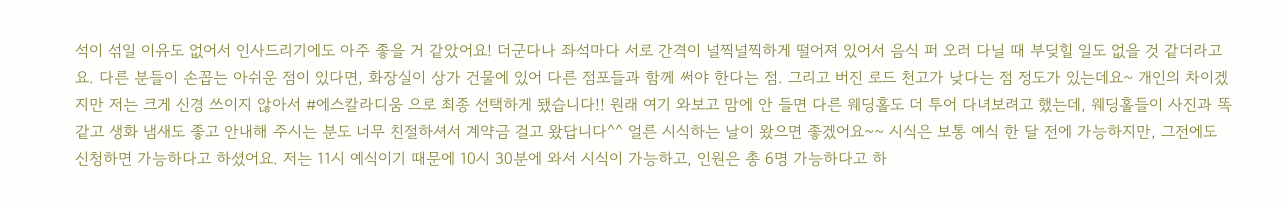석이 섞일 이유도 없어서 인사드리기에도 아주 좋을 거 같았어요! 더군다나 좌석마다 서로 간격이 널찍널찍하게 떨어져 있어서 음식 퍼 오러 다닐 때 부딪힐 일도 없을 것 같더라고요. 다른 분들이 손꼽는 아쉬운 점이 있다면, 화장실이 상가 건물에 있어 다른 점포들과 함께 써야 한다는 점. 그리고 버진 로드 천고가 낮다는 점 정도가 있는데요~ 개인의 차이겠지만 저는 크게 신경 쓰이지 않아서 #에스칼라디움 으로 최종 선택하게 됐습니다!! 원래 여기 와보고 맘에 안 들면 다른 웨딩홀도 더 투어 다녀보려고 했는데, 웨딩홀들이 사진과 똑같고 생화 냄새도 좋고 안내해 주시는 분도 너무 친절하셔서 계약금 걸고 왔답니다^^ 얼른 시식하는 날이 왔으면 좋겠어요~~ 시식은 보통 예식 한 달 전에 가능하지만, 그전에도 신청하면 가능하다고 하셨어요. 저는 11시 예식이기 때문에 10시 30분에 와서 시식이 가능하고, 인원은 총 6명 가능하다고 하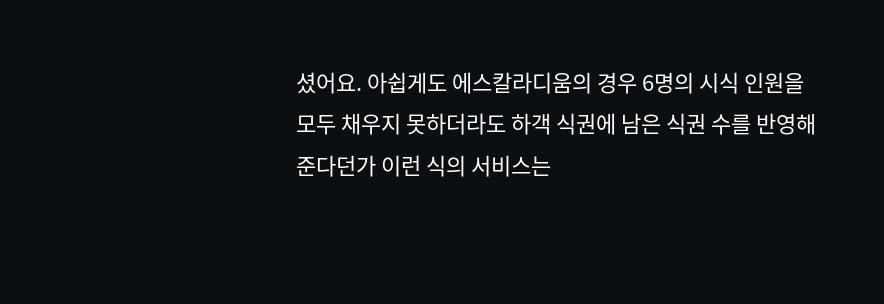셨어요. 아쉽게도 에스칼라디움의 경우 6명의 시식 인원을 모두 채우지 못하더라도 하객 식권에 남은 식권 수를 반영해 준다던가 이런 식의 서비스는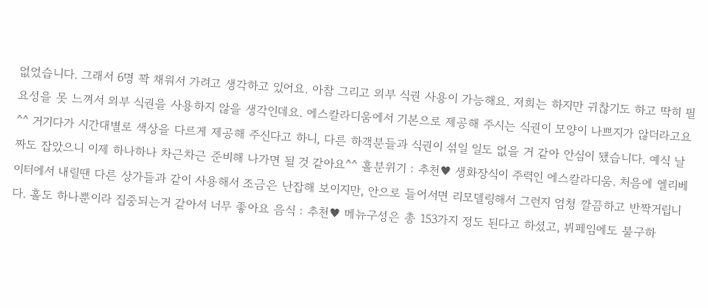없었습니다. 그래서 6명 꽉 채워서 가려고 생각하고 있어요. 아참 그리고 외부 식권 사용이 가능해요. 저희는 하지만 귀찮기도 하고 딱히 필요성을 못 느껴서 외부 식권을 사용하지 않을 생각인데요. 에스칼라디움에서 기본으로 제공해 주시는 식권이 모양이 나쁘지가 않더라고요^^ 거기다가 시간대별로 색상을 다르게 제공해 주신다고 하니, 다른 하객분들과 식권이 섞일 일도 없을 거 같아 안심이 됐습니다. 예식 날짜도 잡았으니 이제 하나하나 차근차근 준비해 나가면 될 것 같아요^^ 홀분위기 : 추천♥ 생화장식이 주력인 에스칼라디움. 처음에 엘리베이터에서 내릴땐 다른 상가들과 같이 사용해서 조금은 난잡해 보이지만, 안으로 들어서면 리모델링해서 그런지 엄청 깔끔하고 반짝거립니다. 홀도 하나뿐이라 집중되는거 같아서 너무 좋아요 음식 : 추천♥ 메뉴구성은 총 153가지 정도 된다고 하셨고, 뷔페임에도 불구하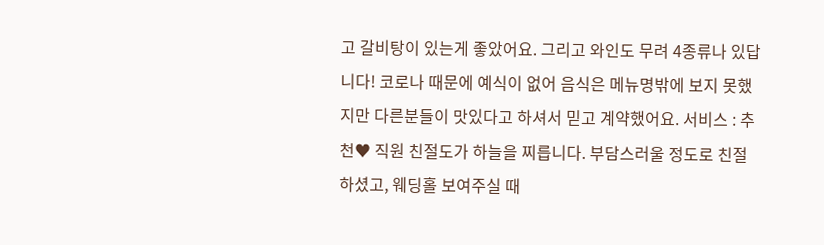고 갈비탕이 있는게 좋았어요. 그리고 와인도 무려 4종류나 있답니다! 코로나 때문에 예식이 없어 음식은 메뉴명밖에 보지 못했지만 다른분들이 맛있다고 하셔서 믿고 계약했어요. 서비스 : 추천♥ 직원 친절도가 하늘을 찌릅니다. 부담스러울 정도로 친절하셨고, 웨딩홀 보여주실 때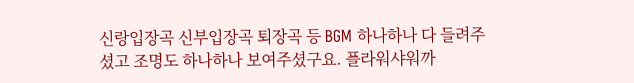신랑입장곡 신부입장곡 퇴장곡 등 BGM 하나하나 다 들려주셨고 조명도 하나하나 보여주셨구요. 플라워샤워까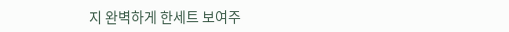지 완벽하게 한세트 보여주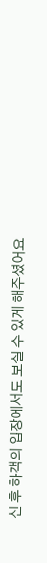신 후 하객의 입장에서도 보실 수 있게 해주셨어요